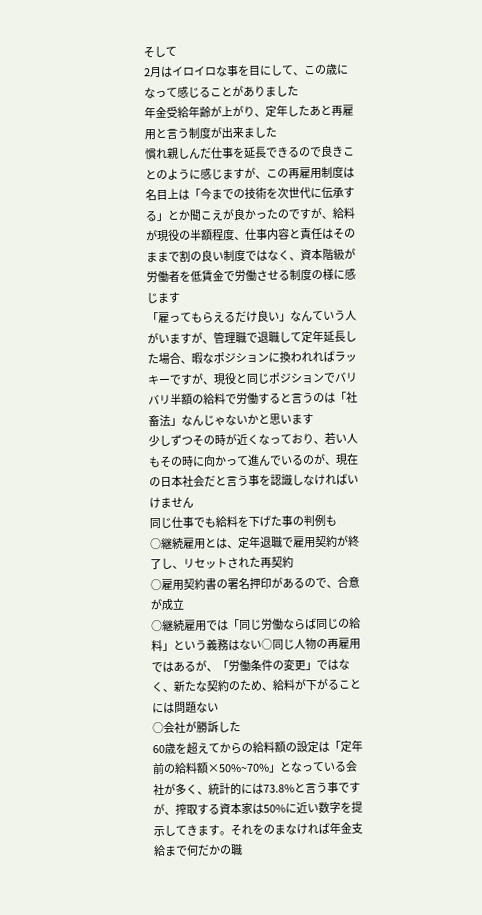そして
2月はイロイロな事を目にして、この歳になって感じることがありました
年金受給年齢が上がり、定年したあと再雇用と言う制度が出来ました
慣れ親しんだ仕事を延長できるので良きことのように感じますが、この再雇用制度は名目上は「今までの技術を次世代に伝承する」とか聞こえが良かったのですが、給料が現役の半額程度、仕事内容と責任はそのままで割の良い制度ではなく、資本階級が労働者を低賃金で労働させる制度の様に感じます
「雇ってもらえるだけ良い」なんていう人がいますが、管理職で退職して定年延長した場合、暇なポジションに換われればラッキーですが、現役と同じポジションでバリバリ半額の給料で労働すると言うのは「社畜法」なんじゃないかと思います
少しずつその時が近くなっており、若い人もその時に向かって進んでいるのが、現在の日本社会だと言う事を認識しなければいけません
同じ仕事でも給料を下げた事の判例も
○継続雇用とは、定年退職で雇用契約が終了し、リセットされた再契約
○雇用契約書の署名押印があるので、合意が成立
○継続雇用では「同じ労働ならば同じの給料」という義務はない○同じ人物の再雇用ではあるが、「労働条件の変更」ではなく、新たな契約のため、給料が下がることには問題ない
○会社が勝訴した
60歳を超えてからの給料額の設定は「定年前の給料額×50%~70%」となっている会社が多く、統計的には73.8%と言う事ですが、搾取する資本家は50%に近い数字を提示してきます。それをのまなければ年金支給まで何だかの職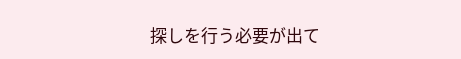探しを行う必要が出て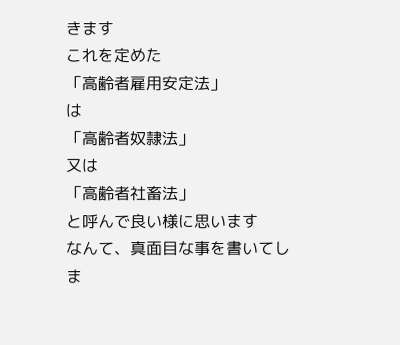きます
これを定めた
「高齢者雇用安定法」
は
「高齢者奴隷法」
又は
「高齢者社畜法」
と呼んで良い様に思います
なんて、真面目な事を書いてしま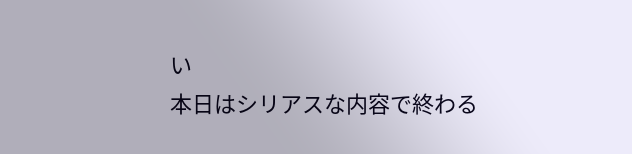い
本日はシリアスな内容で終わる